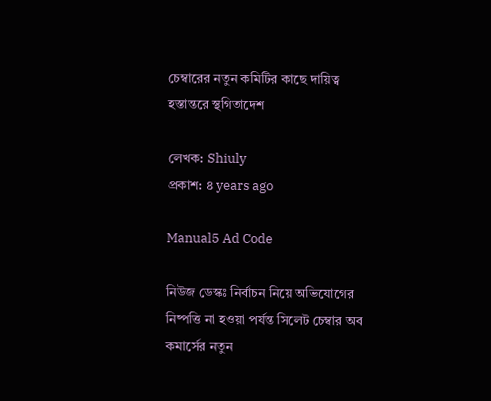চেম্বারের নতুন কমিটির কাছে দায়িত্ব হস্তান্তরে স্থগিতাদেশ

লেখক: Shiuly
প্রকাশ: ৪ years ago

Manual5 Ad Code

নিউজ ডেস্কঃ নির্বাচন নিয়ে অভিযোগের নিষ্পত্তি না হওয়া পর্যন্ত সিলেট চেম্বার অব কমার্সের নতুন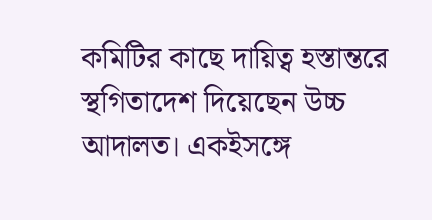কমিটির কাছে দায়িত্ব হস্তান্তরে স্থগিতাদেশ দিয়েছেন উচ্চ আদালত। একইসঙ্গে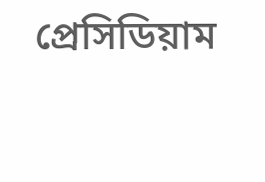প্রেসিডিয়াম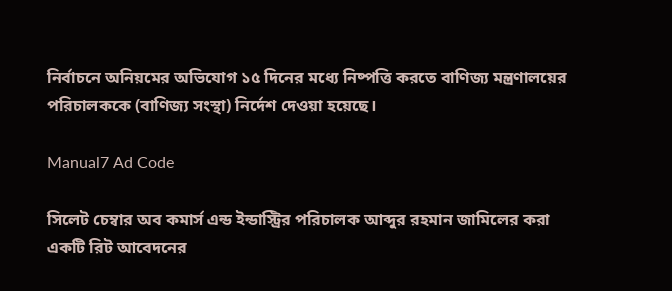নির্বাচনে অনিয়মের অভিযোগ ১৫ দিনের মধ্যে নিষ্পত্তি করতে বাণিজ্য মন্ত্রণালয়ের পরিচালককে (বাণিজ্য সংস্থা) নির্দেশ দেওয়া হয়েছে।

Manual7 Ad Code

সিলেট চেম্বার অব কমার্স এন্ড ইন্ডাস্ট্রির পরিচালক আব্দুর রহমান জামিলের করা একটি রিট আবেদনের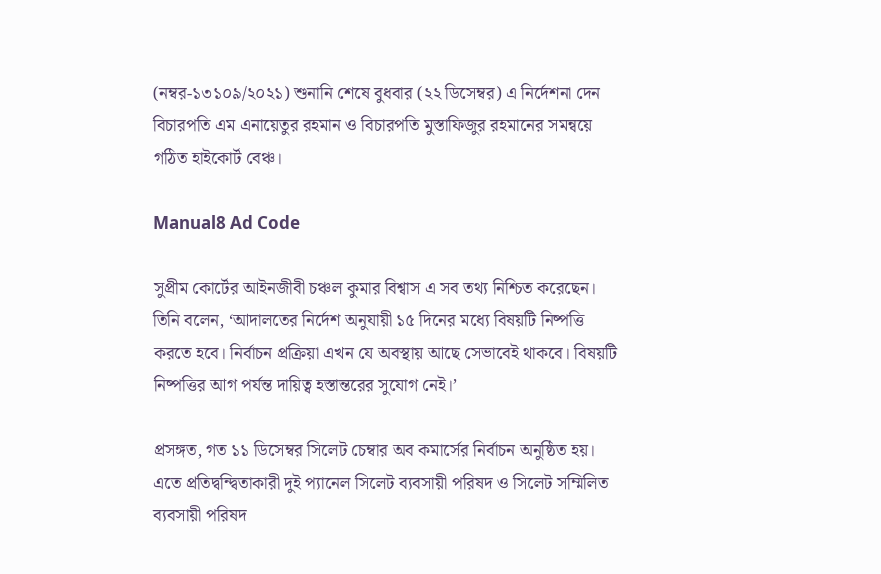(নম্বর-১৩১০৯/২০২১) শুনানি শেষে বুধবার (২২ ডিসেম্বর) এ নির্দেশনা দেন বিচারপতি এম এনায়েতুর রহমান ও বিচারপতি মুস্তাফিজুর রহমানের সমন্বয়ে গঠিত হাইকোর্ট বেঞ্চ।

Manual8 Ad Code

সুপ্রীম কোর্টের আইনজীবী চঞ্চল কুমার বিশ্বাস এ সব তথ্য নিশ্চিত করেছেন। তিনি বলেন, ‘আদালতের নির্দেশ অনুযায়ী ১৫ দিনের মধ্যে বিষয়টি নিষ্পত্তি করতে হবে। নির্বাচন প্রক্রিয়া এখন যে অবস্থায় আছে সেভাবেই থাকবে। বিষয়টি নিষ্পত্তির আগ পর্যন্ত দায়িত্ব হস্তান্তরের সুযোগ নেই।’

প্রসঙ্গত, গত ১১ ডিসেম্বর সিলেট চেম্বার অব কমার্সের নির্বাচন অনুষ্ঠিত হয়। এতে প্রতিদ্বন্দ্বিতাকারী দুই প্যানেল সিলেট ব্যবসায়ী পরিষদ ও সিলেট সম্মিলিত ব্যবসায়ী পরিষদ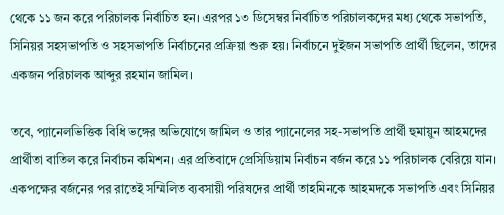থেকে ১১ জন করে পরিচালক নির্বাচিত হন। এরপর ১৩ ডিসেম্বর নির্বাচিত পরিচালকদের মধ্য থেকে সভাপতি, সিনিয়র সহসভাপতি ও সহসভাপতি নির্বাচনের প্রক্রিয়া শুরু হয়। নির্বাচনে দুইজন সভাপতি প্রার্থী ছিলেন, তাদের একজন পরিচালক আব্দুর রহমান জামিল।

তবে, প্যানেলভিত্তিক বিধি ভঙ্গের অভিযোগে জামিল ও তার প্যানেলের সহ-সভাপতি প্রার্থী হুমায়ুন আহমদের প্রার্থীতা বাতিল করে নির্বাচন কমিশন। এর প্রতিবাদে প্রেসিডিয়াম নির্বাচন বর্জন করে ১১ পরিচালক বেরিয়ে যান। একপক্ষের বর্জনের পর রাতেই সম্মিলিত ব্যবসায়ী পরিষদের প্রার্থী তাহমিনকে আহমদকে সভাপতি এবং সিনিয়র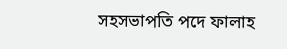সহসভাপতি পদে ফালাহ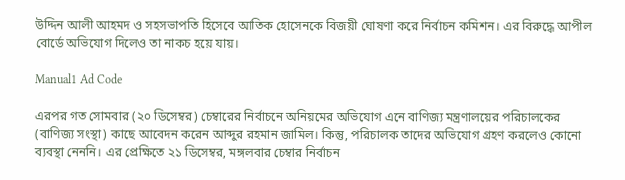উদ্দিন আলী আহমদ ও সহসভাপতি হিসেবে আতিক হোসেনকে বিজয়ী ঘোষণা করে নির্বাচন কমিশন। এর বিরুদ্ধে আপীল বোর্ডে অভিযোগ দিলেও তা নাকচ হয়ে যায়।

Manual1 Ad Code

এরপর গত সোমবার (২০ ডিসেম্বর) চেম্বারের নির্বাচনে অনিয়মের অভিযোগ এনে বাণিজ্য মন্ত্রণালয়ের পরিচালকের (বাণিজ্য সংস্থা) কাছে আবেদন করেন আব্দুর রহমান জামিল। কিন্তু, পরিচালক তাদের অভিযোগ গ্রহণ করলেও কোনো ব্যবস্থা নেননি। এর প্রেক্ষিতে ২১ ডিসেম্বর, মঙ্গলবার চেম্বার নির্বাচন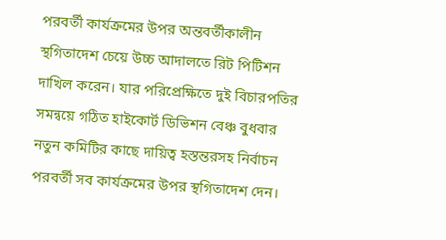পরবর্তী কার্যক্রমের উপর অন্তবর্তীকালীন স্থগিতাদেশ চেয়ে উচ্চ আদালতে রিট পিটিশন দাখিল করেন। যার পরিপ্রেক্ষিতে দুই বিচারপতির সমন্বয়ে গঠিত হাইকোর্ট ডিভিশন বেঞ্চ বুধবার নতুন কমিটির কাছে দায়িত্ব হস্তন্তরসহ নির্বাচন পরবর্তী সব কার্যক্রমের উপর স্থগিতাদেশ দেন।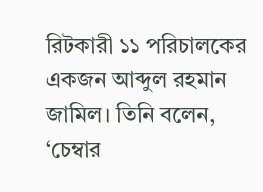রিটকারী ১১ পরিচালকের একজন আব্দুল রহমান জামিল। তিনি বলেন, ‘চেম্বার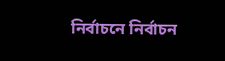নির্বাচনে নির্বাচন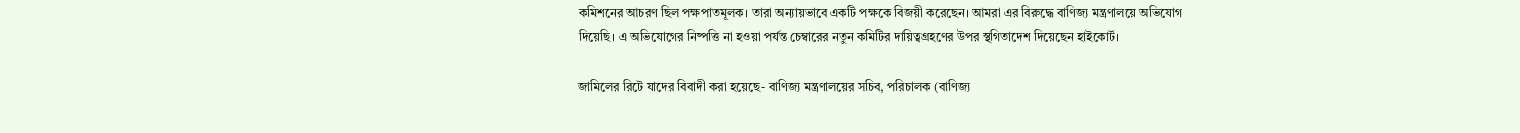কমিশনের আচরণ ছিল পক্ষপাতমূলক। তারা অন্যায়ভাবে একটি পক্ষকে বিজয়ী করেছেন। আমরা এর বিরুদ্ধে বাণিজ্য মন্ত্রণালয়ে অভিযোগ দিয়েছি। এ অভিযোগের নিষ্পত্তি না হওয়া পর্যন্ত চেম্বারের নতুন কমিটির দায়িত্বগ্রহণের উপর স্থগিতাদেশ দিয়েছেন হাইকোর্ট।

জামিলের রিটে যাদের বিবাদী করা হয়েছে- বাণিজ্য মন্ত্রণালয়ের সচিব, পরিচালক (বাণিজ্য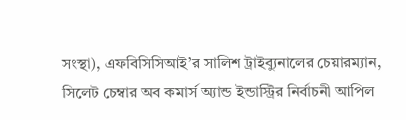সংস্থা), এফবিসিসিআই’র সালিশ ট্রাইব্যুনালের চেয়ারম্যান, সিলেট চেম্বার অব কমার্স অ্যান্ড ইন্ডাস্ট্রির নির্বাচনী আপিল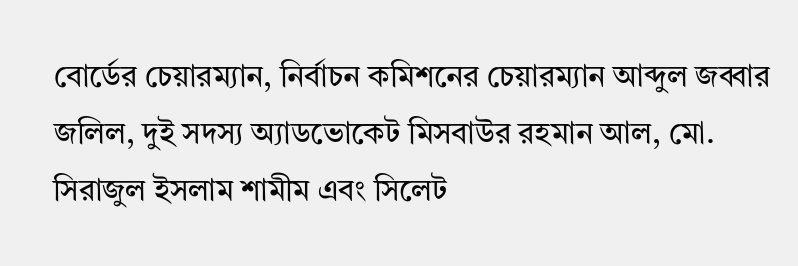বোর্ডের চেয়ারম্যান, নির্বাচন কমিশনের চেয়ারম্যান আব্দুল জব্বার জলিল, দুই সদস্য অ্যাডভোকেট মিসবাউর রহমান আল, মো. সিরাজুল ইসলাম শামীম এবং সিলেট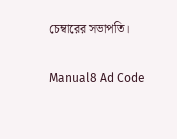চেম্বারের সভাপতি।

Manual8 Ad Code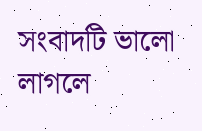সংবাদটি ভালো লাগলে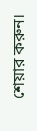শেয়ার করুন।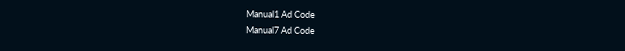Manual1 Ad Code
Manual7 Ad Code